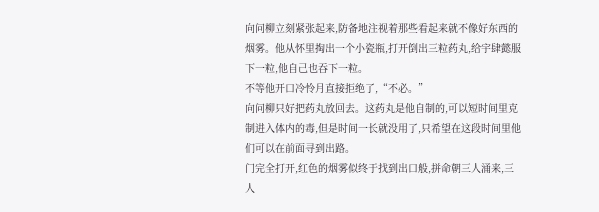向问柳立刻紧张起来,防备地注视着那些看起来就不像好东西的烟雾。他从怀里掏出一个小瓷瓶,打开倒出三粒药丸,给宇肆懿服下一粒,他自己也吞下一粒。
不等他开口冷怜月直接拒绝了,“不必。”
向问柳只好把药丸放回去。这药丸是他自制的,可以短时间里克制进入体内的毒,但是时间一长就没用了,只希望在这段时间里他们可以在前面寻到出路。
门完全打开,红色的烟雾似终于找到出口般,拼命朝三人涌来,三人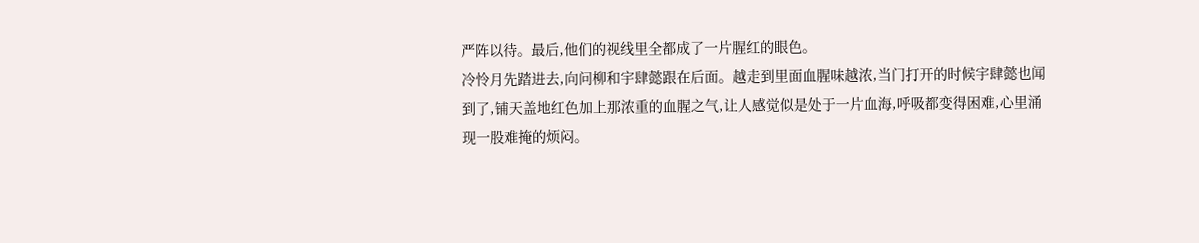严阵以待。最后,他们的视线里全都成了一片腥红的眼色。
冷怜月先踏进去,向问柳和宇肆懿跟在后面。越走到里面血腥味越浓,当门打开的时候宇肆懿也闻到了,铺天盖地红色加上那浓重的血腥之气,让人感觉似是处于一片血海,呼吸都变得困难,心里涌现一股难掩的烦闷。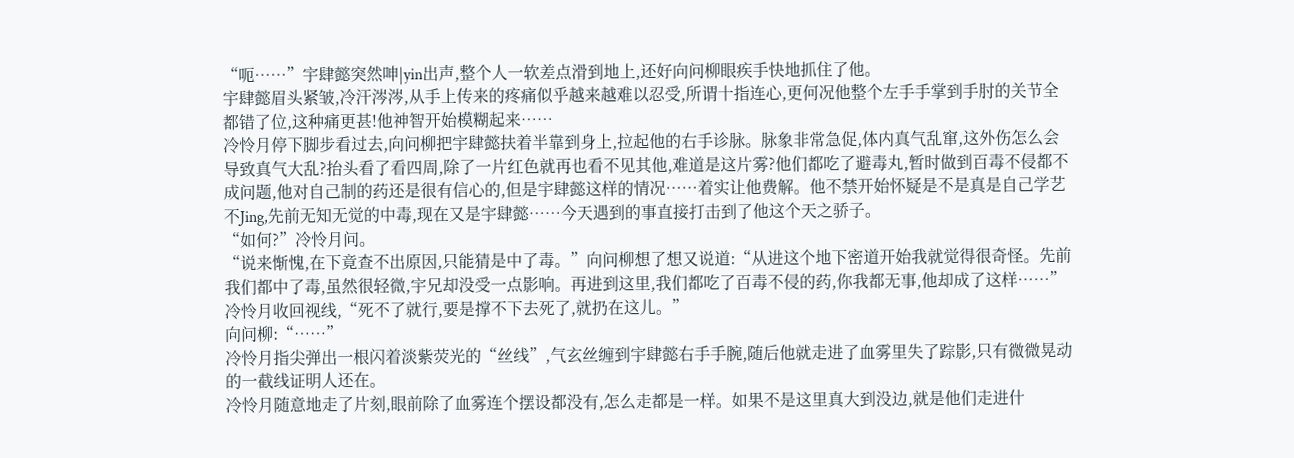“呃……”宇肆懿突然呻|yin出声,整个人一软差点滑到地上,还好向问柳眼疾手快地抓住了他。
宇肆懿眉头紧皱,冷汗涔涔,从手上传来的疼痛似乎越来越难以忍受,所谓十指连心,更何况他整个左手手掌到手肘的关节全都错了位,这种痛更甚!他神智开始模糊起来……
冷怜月停下脚步看过去,向问柳把宇肆懿扶着半靠到身上,拉起他的右手诊脉。脉象非常急促,体内真气乱窜,这外伤怎么会导致真气大乱?抬头看了看四周,除了一片红色就再也看不见其他,难道是这片雾?他们都吃了避毒丸,暂时做到百毒不侵都不成问题,他对自己制的药还是很有信心的,但是宇肆懿这样的情况……着实让他费解。他不禁开始怀疑是不是真是自己学艺不Jing,先前无知无觉的中毒,现在又是宇肆懿……今天遇到的事直接打击到了他这个天之骄子。
“如何?”冷怜月问。
“说来惭愧,在下竟查不出原因,只能猜是中了毒。”向问柳想了想又说道:“从进这个地下密道开始我就觉得很奇怪。先前我们都中了毒,虽然很轻微,宇兄却没受一点影响。再进到这里,我们都吃了百毒不侵的药,你我都无事,他却成了这样……”
冷怜月收回视线,“死不了就行,要是撑不下去死了,就扔在这儿。”
向问柳:“……”
冷怜月指尖弹出一根闪着淡紫荧光的“丝线”,气玄丝缠到宇肆懿右手手腕,随后他就走进了血雾里失了踪影,只有微微晃动的一截线证明人还在。
冷怜月随意地走了片刻,眼前除了血雾连个摆设都没有,怎么走都是一样。如果不是这里真大到没边,就是他们走进什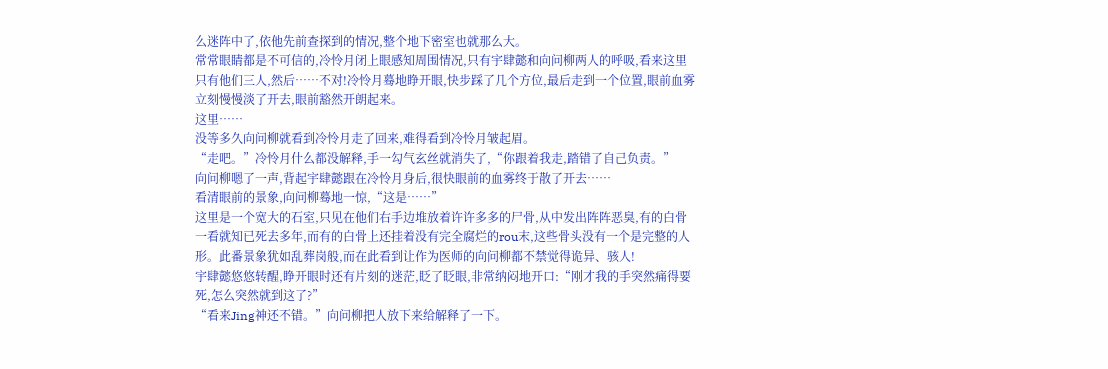么迷阵中了,依他先前查探到的情况,整个地下密室也就那么大。
常常眼睛都是不可信的,冷怜月闭上眼感知周围情况,只有宇肆懿和向问柳两人的呼吸,看来这里只有他们三人,然后……不对!冷怜月蓦地睁开眼,快步踩了几个方位,最后走到一个位置,眼前血雾立刻慢慢淡了开去,眼前豁然开朗起来。
这里……
没等多久向问柳就看到冷怜月走了回来,难得看到冷怜月皱起眉。
“走吧。”冷怜月什么都没解释,手一勾气玄丝就消失了,“你跟着我走,踏错了自己负责。”
向问柳嗯了一声,背起宇肆懿跟在冷怜月身后,很快眼前的血雾终于散了开去……
看清眼前的景象,向问柳蓦地一惊,“这是……”
这里是一个宽大的石室,只见在他们右手边堆放着许许多多的尸骨,从中发出阵阵恶臭,有的白骨一看就知已死去多年,而有的白骨上还挂着没有完全腐烂的rou末,这些骨头没有一个是完整的人形。此番景象犹如乱葬岗般,而在此看到让作为医师的向问柳都不禁觉得诡异、骇人!
宇肆懿悠悠转醒,睁开眼时还有片刻的迷茫,眨了眨眼,非常纳闷地开口:“刚才我的手突然痛得要死,怎么突然就到这了?”
“看来Jing神还不错。”向问柳把人放下来给解释了一下。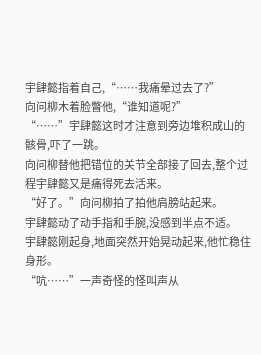宇肆懿指着自己,“……我痛晕过去了?”
向问柳木着脸瞥他,“谁知道呢?”
“……”宇肆懿这时才注意到旁边堆积成山的骸骨,吓了一跳。
向问柳替他把错位的关节全部接了回去,整个过程宇肆懿又是痛得死去活来。
“好了。”向问柳拍了拍他肩膀站起来。
宇肆懿动了动手指和手腕,没感到半点不适。
宇肆懿刚起身,地面突然开始晃动起来,他忙稳住身形。
“吭……”一声奇怪的怪叫声从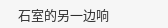石室的另一边响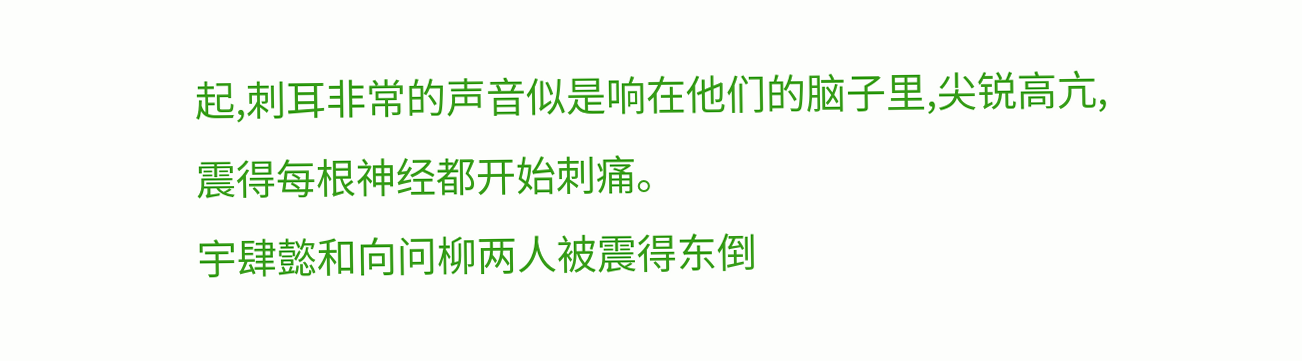起,刺耳非常的声音似是响在他们的脑子里,尖锐高亢,震得每根神经都开始刺痛。
宇肆懿和向问柳两人被震得东倒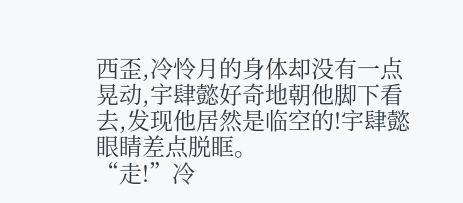西歪,冷怜月的身体却没有一点晃动,宇肆懿好奇地朝他脚下看去,发现他居然是临空的!宇肆懿眼睛差点脱眶。
“走!”冷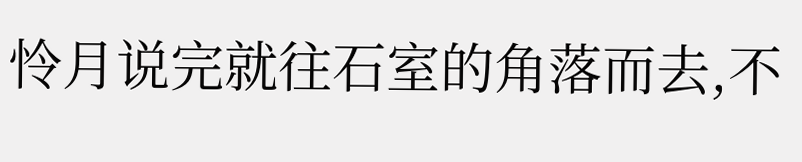怜月说完就往石室的角落而去,不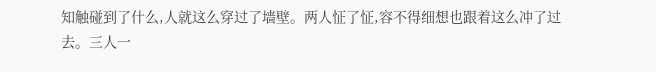知触碰到了什么,人就这么穿过了墙壁。两人怔了怔,容不得细想也跟着这么冲了过去。三人一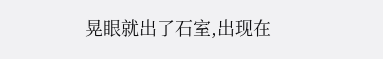晃眼就出了石室,出现在